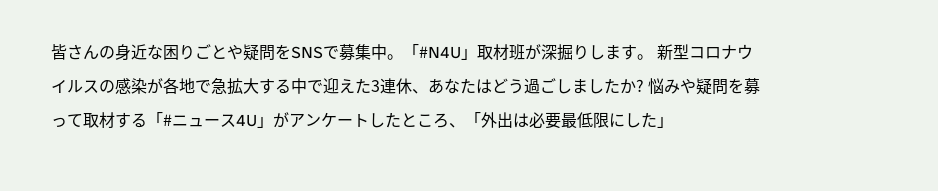皆さんの身近な困りごとや疑問をSNSで募集中。「#N4U」取材班が深掘りします。 新型コロナウイルスの感染が各地で急拡大する中で迎えた3連休、あなたはどう過ごしましたか? 悩みや疑問を募って取材する「#ニュース4U」がアンケートしたところ、「外出は必要最低限にした」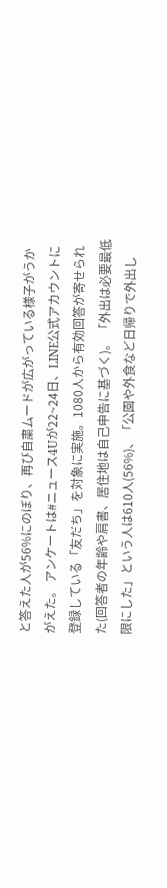と答えた人が56%にのぼり、再び自粛ムードが広がっている様子がうかがえた。 アンケートは#ニュース4Uが22~24日、LINE公式アカウントに登録している「友だち」を対象に実施。1080人から有効回答が寄せられた(回答者の年齢や肩書、居住地は自己申告に基づく)。 「外出は必要最低限にした」という人は610人(56%)、「公園や外食など日帰りで外出し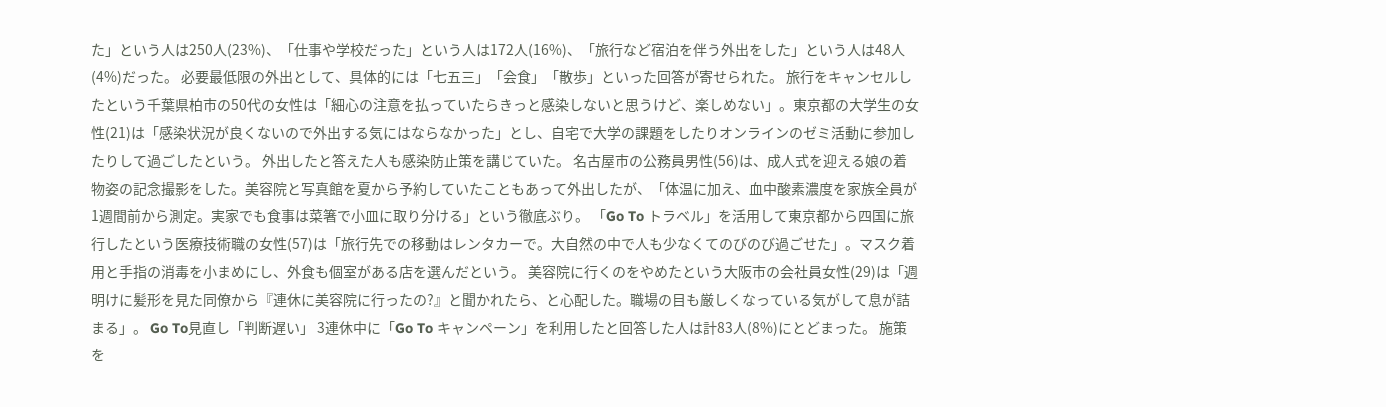た」という人は250人(23%)、「仕事や学校だった」という人は172人(16%)、「旅行など宿泊を伴う外出をした」という人は48人(4%)だった。 必要最低限の外出として、具体的には「七五三」「会食」「散歩」といった回答が寄せられた。 旅行をキャンセルしたという千葉県柏市の50代の女性は「細心の注意を払っていたらきっと感染しないと思うけど、楽しめない」。東京都の大学生の女性(21)は「感染状況が良くないので外出する気にはならなかった」とし、自宅で大学の課題をしたりオンラインのゼミ活動に参加したりして過ごしたという。 外出したと答えた人も感染防止策を講じていた。 名古屋市の公務員男性(56)は、成人式を迎える娘の着物姿の記念撮影をした。美容院と写真館を夏から予約していたこともあって外出したが、「体温に加え、血中酸素濃度を家族全員が1週間前から測定。実家でも食事は菜箸で小皿に取り分ける」という徹底ぶり。 「Go To トラベル」を活用して東京都から四国に旅行したという医療技術職の女性(57)は「旅行先での移動はレンタカーで。大自然の中で人も少なくてのびのび過ごせた」。マスク着用と手指の消毒を小まめにし、外食も個室がある店を選んだという。 美容院に行くのをやめたという大阪市の会社員女性(29)は「週明けに髪形を見た同僚から『連休に美容院に行ったの?』と聞かれたら、と心配した。職場の目も厳しくなっている気がして息が詰まる」。 Go To見直し「判断遅い」 3連休中に「Go To キャンペーン」を利用したと回答した人は計83人(8%)にとどまった。 施策を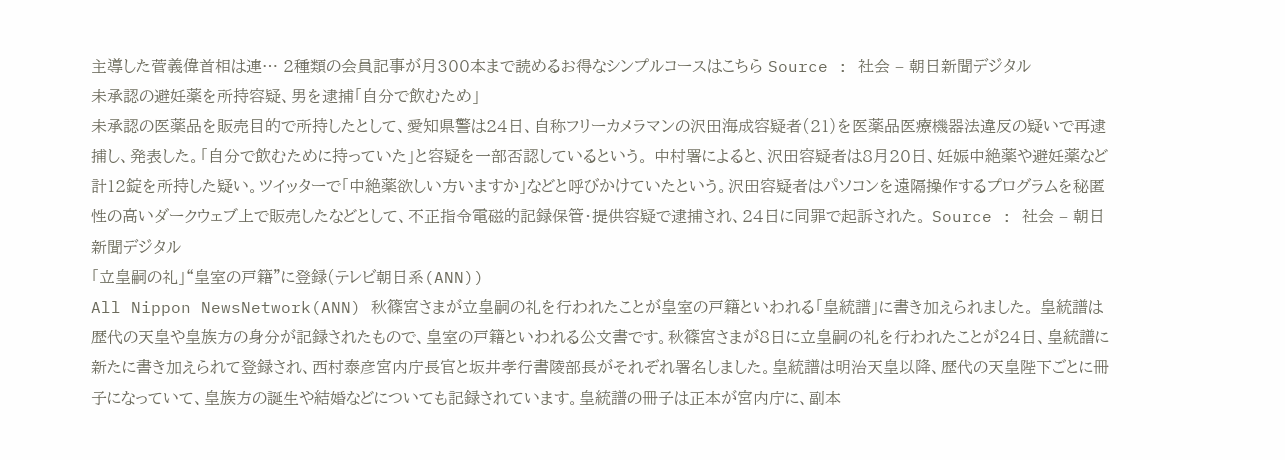主導した菅義偉首相は連… 2種類の会員記事が月300本まで読めるお得なシンプルコースはこちら Source : 社会 – 朝日新聞デジタル
未承認の避妊薬を所持容疑、男を逮捕「自分で飲むため」
未承認の医薬品を販売目的で所持したとして、愛知県警は24日、自称フリーカメラマンの沢田海成容疑者(21)を医薬品医療機器法違反の疑いで再逮捕し、発表した。「自分で飲むために持っていた」と容疑を一部否認しているという。 中村署によると、沢田容疑者は8月20日、妊娠中絶薬や避妊薬など計12錠を所持した疑い。ツイッターで「中絶薬欲しい方いますか」などと呼びかけていたという。沢田容疑者はパソコンを遠隔操作するプログラムを秘匿性の高いダークウェブ上で販売したなどとして、不正指令電磁的記録保管・提供容疑で逮捕され、24日に同罪で起訴された。 Source : 社会 – 朝日新聞デジタル
「立皇嗣の礼」“皇室の戸籍”に登録(テレビ朝日系(ANN))
All Nippon NewsNetwork(ANN) 秋篠宮さまが立皇嗣の礼を行われたことが皇室の戸籍といわれる「皇統譜」に書き加えられました。 皇統譜は歴代の天皇や皇族方の身分が記録されたもので、皇室の戸籍といわれる公文書です。秋篠宮さまが8日に立皇嗣の礼を行われたことが24日、皇統譜に新たに書き加えられて登録され、西村泰彦宮内庁長官と坂井孝行書陵部長がそれぞれ署名しました。皇統譜は明治天皇以降、歴代の天皇陛下ごとに冊子になっていて、皇族方の誕生や結婚などについても記録されています。皇統譜の冊子は正本が宮内庁に、副本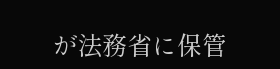が法務省に保管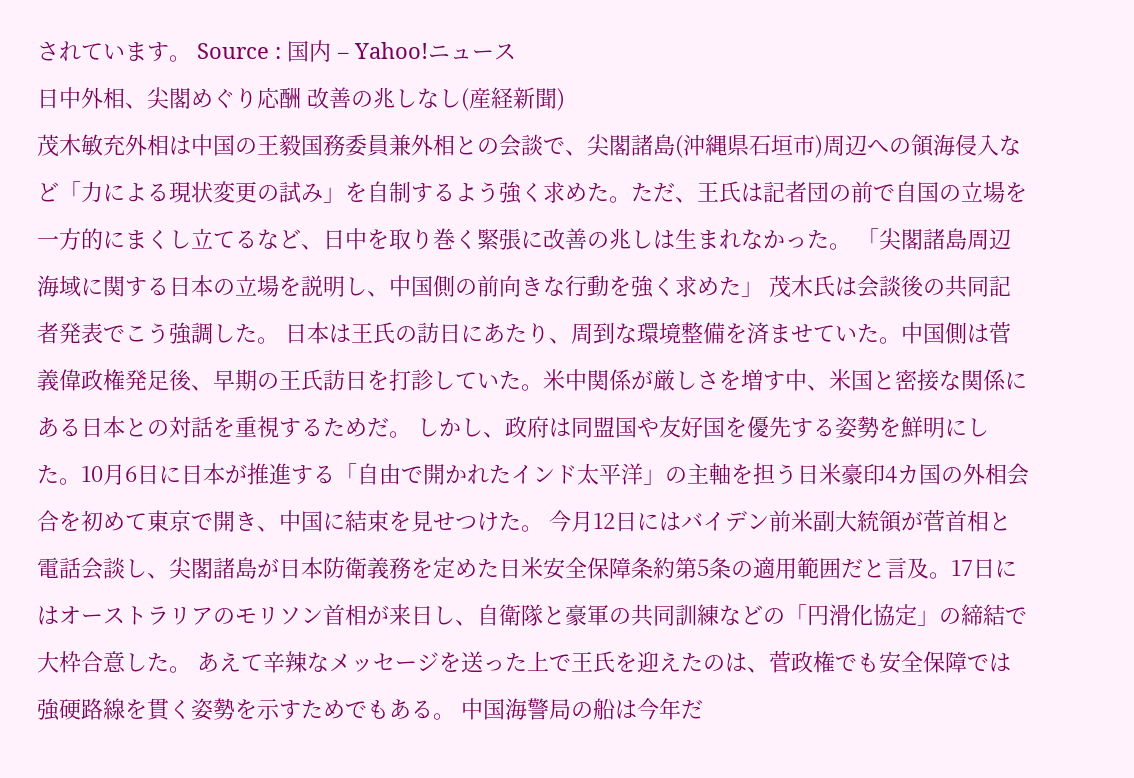されています。 Source : 国内 – Yahoo!ニュース
日中外相、尖閣めぐり応酬 改善の兆しなし(産経新聞)
茂木敏充外相は中国の王毅国務委員兼外相との会談で、尖閣諸島(沖縄県石垣市)周辺への領海侵入など「力による現状変更の試み」を自制するよう強く求めた。ただ、王氏は記者団の前で自国の立場を一方的にまくし立てるなど、日中を取り巻く緊張に改善の兆しは生まれなかった。 「尖閣諸島周辺海域に関する日本の立場を説明し、中国側の前向きな行動を強く求めた」 茂木氏は会談後の共同記者発表でこう強調した。 日本は王氏の訪日にあたり、周到な環境整備を済ませていた。中国側は菅義偉政権発足後、早期の王氏訪日を打診していた。米中関係が厳しさを増す中、米国と密接な関係にある日本との対話を重視するためだ。 しかし、政府は同盟国や友好国を優先する姿勢を鮮明にした。10月6日に日本が推進する「自由で開かれたインド太平洋」の主軸を担う日米豪印4カ国の外相会合を初めて東京で開き、中国に結束を見せつけた。 今月12日にはバイデン前米副大統領が菅首相と電話会談し、尖閣諸島が日本防衛義務を定めた日米安全保障条約第5条の適用範囲だと言及。17日にはオーストラリアのモリソン首相が来日し、自衛隊と豪軍の共同訓練などの「円滑化協定」の締結で大枠合意した。 あえて辛辣なメッセージを送った上で王氏を迎えたのは、菅政権でも安全保障では強硬路線を貫く姿勢を示すためでもある。 中国海警局の船は今年だ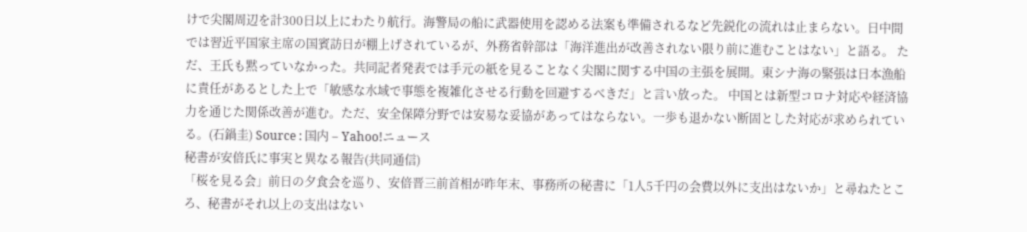けで尖閣周辺を計300日以上にわたり航行。海警局の船に武器使用を認める法案も準備されるなど先鋭化の流れは止まらない。日中間では習近平国家主席の国賓訪日が棚上げされているが、外務省幹部は「海洋進出が改善されない限り前に進むことはない」と語る。 ただ、王氏も黙っていなかった。共同記者発表では手元の紙を見ることなく尖閣に関する中国の主張を展開。東シナ海の緊張は日本漁船に責任があるとした上で「敏感な水域で事態を複雑化させる行動を回避するべきだ」と言い放った。 中国とは新型コロナ対応や経済協力を通じた関係改善が進む。ただ、安全保障分野では安易な妥協があってはならない。一歩も退かない断固とした対応が求められている。(石鍋圭) Source : 国内 – Yahoo!ニュース
秘書が安倍氏に事実と異なる報告(共同通信)
「桜を見る会」前日の夕食会を巡り、安倍晋三前首相が昨年末、事務所の秘書に「1人5千円の会費以外に支出はないか」と尋ねたところ、秘書がそれ以上の支出はない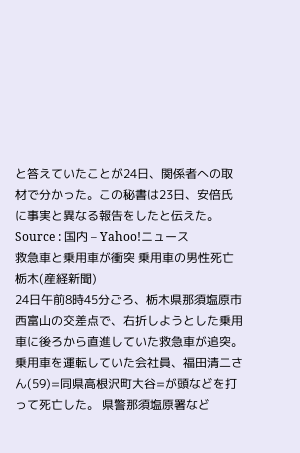と答えていたことが24日、関係者への取材で分かった。この秘書は23日、安倍氏に事実と異なる報告をしたと伝えた。 Source : 国内 – Yahoo!ニュース
救急車と乗用車が衝突 乗用車の男性死亡 栃木(産経新聞)
24日午前8時45分ごろ、栃木県那須塩原市西富山の交差点で、右折しようとした乗用車に後ろから直進していた救急車が追突。乗用車を運転していた会社員、福田清二さん(59)=同県高根沢町大谷=が頭などを打って死亡した。 県警那須塩原署など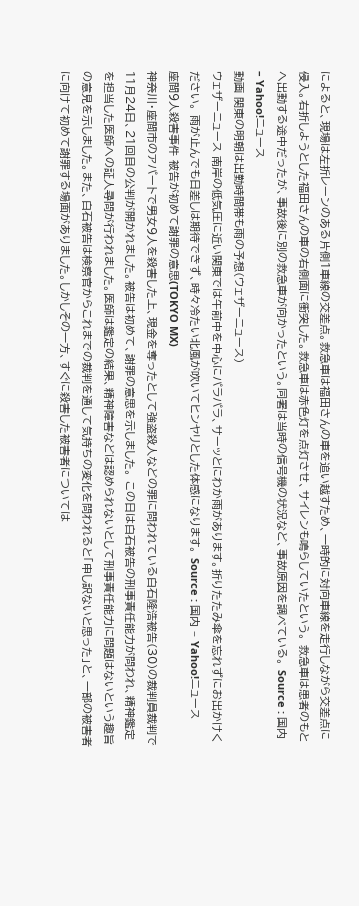によると、現場は左折レーンのある片側1車線の交差点。救急車は福田さんの車を追い越すため、一時的に対向車線を走行しながら交差点に侵入。右折しようとした福田さんの車の右側面に衝突した。救急車は赤色灯を点灯させ、サイレンも鳴らしていたという。 救急車は患者のもとへ出動する途中だったが、事故後に別の救急車が向かったという。同署は当時の信号機の状況など、事故原因を調べている。 Source : 国内 – Yahoo!ニュース
動画 関東の明朝は出勤時間帯も雨の予想(ウェザーニュース)
ウェザーニュース 南岸の低気圧に近い関東では午前中を中心にパラパラ、サーッとにわか雨があります。折りたたみ傘を忘れずにお出かけください。 雨が止んでも日差しは期待できず、時々冷たい北風が吹いてヒンヤリとした体感になります。 Source : 国内 – Yahoo!ニュース
座間9人殺害事件 被告が初めて謝罪の意思(TOKYO MX)
神奈川・座間市のアパートで男女9人を殺害した上、現金を奪ったとして強盗殺人などの罪に問われている白石隆浩被告(30)の裁判員裁判で11月24日、21回目の公判が開かれました。被告は初めて、謝罪の意思を示しました。 この日は白石被告の刑事責任能力が問われ、精神鑑定を担当した医師への証人尋問が行われました。医師は鑑定の結果、精神障害などは認められないとして刑事責任能力に問題はないという趣旨の意見を示しました。また、白石被告は検察官からこれまでの裁判を通して気持ちの変化を問われると「申し訳ないと思った」と、一部の被害者に向けて初めて謝罪する場面がありました。しかしその一方、すぐに殺害した被害者については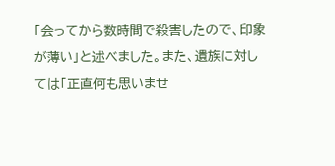「会ってから数時間で殺害したので、印象が薄い」と述べました。また、遺族に対しては「正直何も思いませ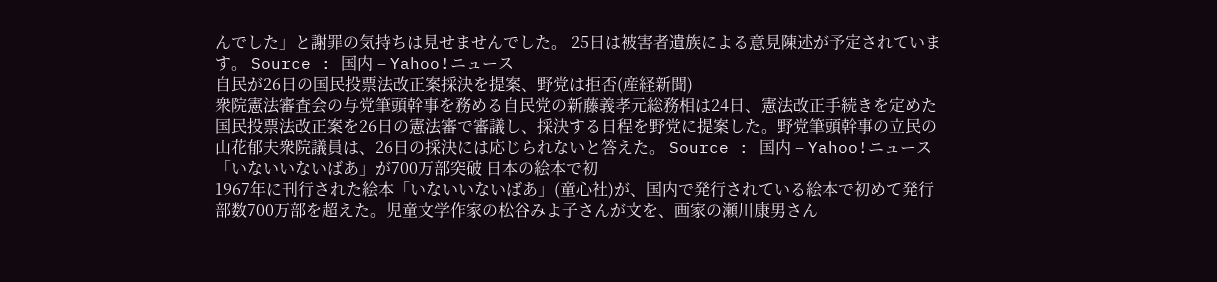んでした」と謝罪の気持ちは見せませんでした。 25日は被害者遺族による意見陳述が予定されています。 Source : 国内 – Yahoo!ニュース
自民が26日の国民投票法改正案採決を提案、野党は拒否(産経新聞)
衆院憲法審査会の与党筆頭幹事を務める自民党の新藤義孝元総務相は24日、憲法改正手続きを定めた国民投票法改正案を26日の憲法審で審議し、採決する日程を野党に提案した。野党筆頭幹事の立民の山花郁夫衆院議員は、26日の採決には応じられないと答えた。 Source : 国内 – Yahoo!ニュース
「いないいないばあ」が700万部突破 日本の絵本で初
1967年に刊行された絵本「いないいないばあ」(童心社)が、国内で発行されている絵本で初めて発行部数700万部を超えた。児童文学作家の松谷みよ子さんが文を、画家の瀬川康男さん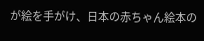が絵を手がけ、日本の赤ちゃん絵本の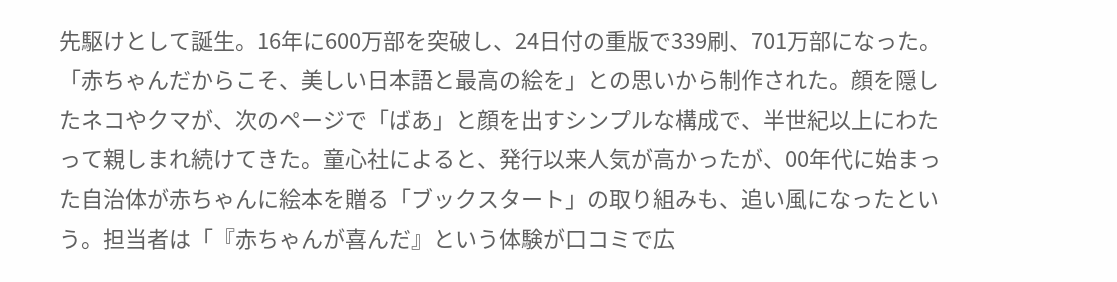先駆けとして誕生。16年に600万部を突破し、24日付の重版で339刷、701万部になった。 「赤ちゃんだからこそ、美しい日本語と最高の絵を」との思いから制作された。顔を隠したネコやクマが、次のページで「ばあ」と顔を出すシンプルな構成で、半世紀以上にわたって親しまれ続けてきた。童心社によると、発行以来人気が高かったが、00年代に始まった自治体が赤ちゃんに絵本を贈る「ブックスタート」の取り組みも、追い風になったという。担当者は「『赤ちゃんが喜んだ』という体験が口コミで広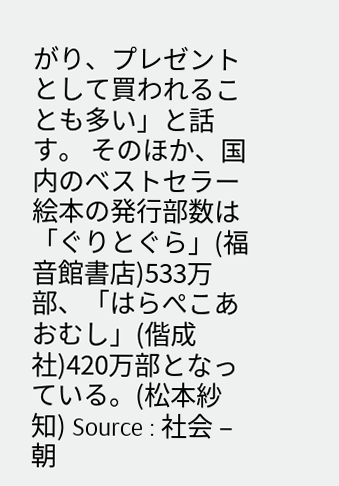がり、プレゼントとして買われることも多い」と話す。 そのほか、国内のベストセラー絵本の発行部数は「ぐりとぐら」(福音館書店)533万部、「はらぺこあおむし」(偕成社)420万部となっている。(松本紗知) Source : 社会 – 朝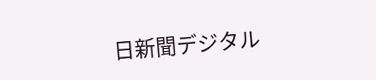日新聞デジタル